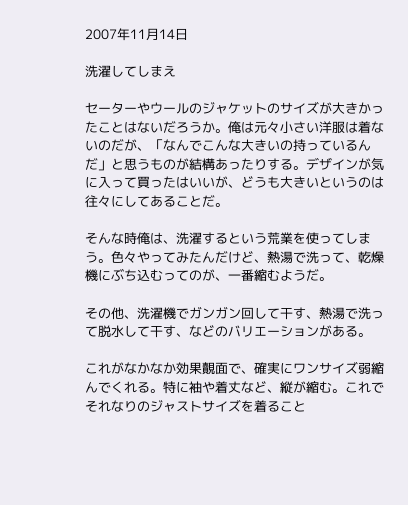2007年11月14日

洗濯してしまえ

セーターやウールのジャケットのサイズが大きかったことはないだろうか。俺は元々小さい洋服は着ないのだが、「なんでこんな大きいの持っているんだ」と思うものが結構あったりする。デザインが気に入って買ったはいいが、どうも大きいというのは往々にしてあることだ。

そんな時俺は、洗濯するという荒業を使ってしまう。色々やってみたんだけど、熱湯で洗って、乾燥機にぶち込むってのが、一番縮むようだ。

その他、洗濯機でガンガン回して干す、熱湯で洗って脱水して干す、などのバリエーションがある。

これがなかなか効果覿面で、確実にワンサイズ弱縮んでくれる。特に袖や着丈など、縦が縮む。これでそれなりのジャストサイズを着ること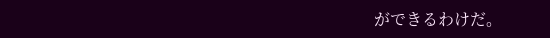ができるわけだ。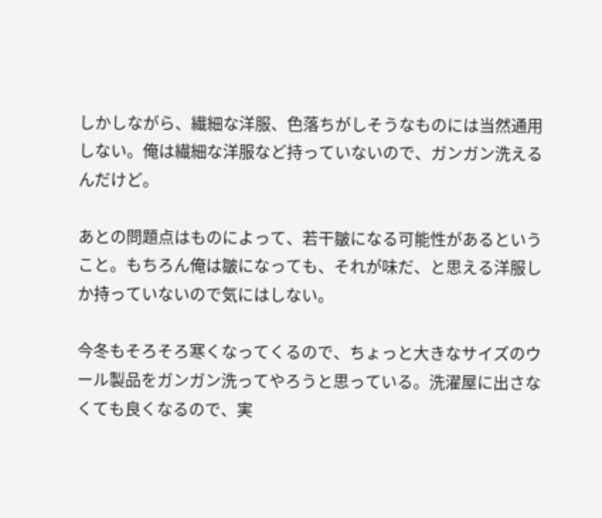しかしながら、繊細な洋服、色落ちがしそうなものには当然通用しない。俺は繊細な洋服など持っていないので、ガンガン洗えるんだけど。

あとの問題点はものによって、若干皺になる可能性があるということ。もちろん俺は皺になっても、それが味だ、と思える洋服しか持っていないので気にはしない。

今冬もそろそろ寒くなってくるので、ちょっと大きなサイズのウール製品をガンガン洗ってやろうと思っている。洗濯屋に出さなくても良くなるので、実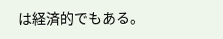は経済的でもある。